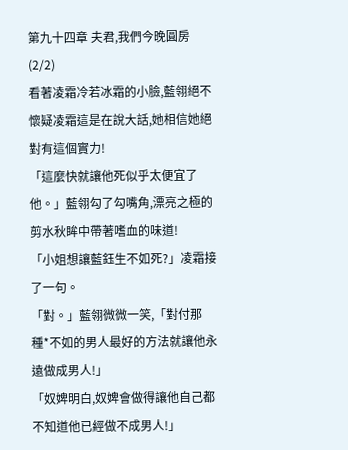第九十四章 夫君,我們今晚圓房(2/2)
看著凌霜冷若冰霜的小臉,藍翎絕不懷疑凌霜這是在說大話,她相信她絕對有這個實力!
「這麼快就讓他死似乎太便宜了他。」藍翎勾了勾嘴角,漂亮之極的剪水秋眸中帶著嗜血的味道!
「小姐想讓藍鈺生不如死?」凌霜接了一句。
「對。」藍翎微微一笑,「對付那種*不如的男人最好的方法就讓他永遠做成男人!」
「奴婢明白,奴婢會做得讓他自己都不知道他已經做不成男人!」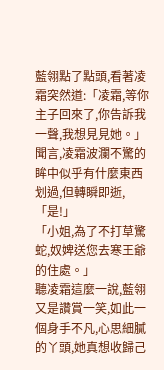藍翎點了點頭,看著凌霜突然道:「凌霜,等你主子回來了,你告訴我一聲,我想見見她。」
聞言,凌霜波瀾不驚的眸中似乎有什麼東西划過,但轉瞬即逝,「是!」
「小姐,為了不打草驚蛇,奴婢送您去寒王爺的住處。」
聽凌霜這麼一說,藍翎又是讚賞一笑,如此一個身手不凡,心思細膩的丫頭,她真想收歸己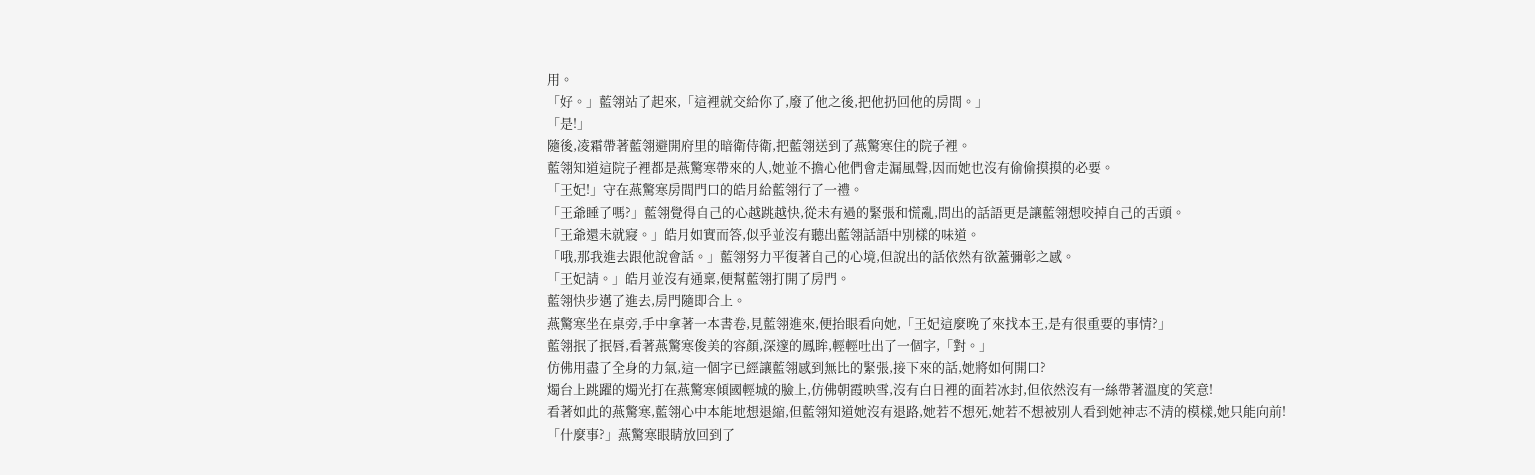用。
「好。」藍翎站了起來,「這裡就交給你了,廢了他之後,把他扔回他的房間。」
「是!」
隨後,凌霜帶著藍翎避開府里的暗衛侍衛,把藍翎送到了燕驚寒住的院子裡。
藍翎知道這院子裡都是燕驚寒帶來的人,她並不擔心他們會走漏風聲,因而她也沒有偷偷摸摸的必要。
「王妃!」守在燕驚寒房間門口的皓月給藍翎行了一禮。
「王爺睡了嗎?」藍翎覺得自己的心越跳越快,從未有過的緊張和慌亂,問出的話語更是讓藍翎想咬掉自己的舌頭。
「王爺還未就寢。」皓月如實而答,似乎並沒有聽出藍翎話語中別樣的味道。
「哦,那我進去跟他說會話。」藍翎努力平復著自己的心境,但說出的話依然有欲蓋彌彰之感。
「王妃請。」皓月並沒有通稟,便幫藍翎打開了房門。
藍翎快步邁了進去,房門隨即合上。
燕驚寒坐在桌旁,手中拿著一本書卷,見藍翎進來,便抬眼看向她,「王妃這麼晚了來找本王,是有很重要的事情?」
藍翎抿了抿唇,看著燕驚寒俊美的容顏,深邃的鳳眸,輕輕吐出了一個字,「對。」
仿佛用盡了全身的力氣,這一個字已經讓藍翎感到無比的緊張,接下來的話,她將如何開口?
燭台上跳躍的燭光打在燕驚寒傾國輕城的臉上,仿佛朝霞映雪,沒有白日裡的面若冰封,但依然沒有一絲帶著溫度的笑意!
看著如此的燕驚寒,藍翎心中本能地想退縮,但藍翎知道她沒有退路,她若不想死,她若不想被別人看到她神志不清的模樣,她只能向前!
「什麼事?」燕驚寒眼睛放回到了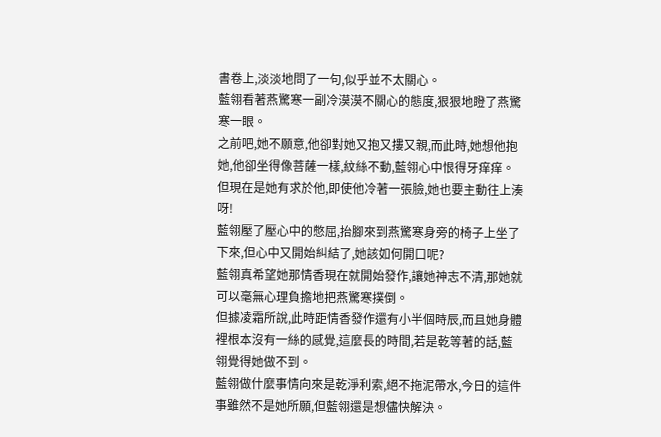書卷上,淡淡地問了一句,似乎並不太關心。
藍翎看著燕驚寒一副冷漠漠不關心的態度,狠狠地瞪了燕驚寒一眼。
之前吧,她不願意,他卻對她又抱又摟又親,而此時,她想他抱她,他卻坐得像菩薩一樣,紋絲不動,藍翎心中恨得牙痒痒。
但現在是她有求於他,即使他冷著一張臉,她也要主動往上湊呀!
藍翎壓了壓心中的憋屈,抬腳來到燕驚寒身旁的椅子上坐了下來,但心中又開始糾結了,她該如何開口呢?
藍翎真希望她那情香現在就開始發作,讓她神志不清,那她就可以毫無心理負擔地把燕驚寒撲倒。
但據凌霜所說,此時距情香發作還有小半個時辰,而且她身體裡根本沒有一絲的感覺,這麼長的時間,若是乾等著的話,藍翎覺得她做不到。
藍翎做什麼事情向來是乾淨利索,絕不拖泥帶水,今日的這件事雖然不是她所願,但藍翎還是想儘快解決。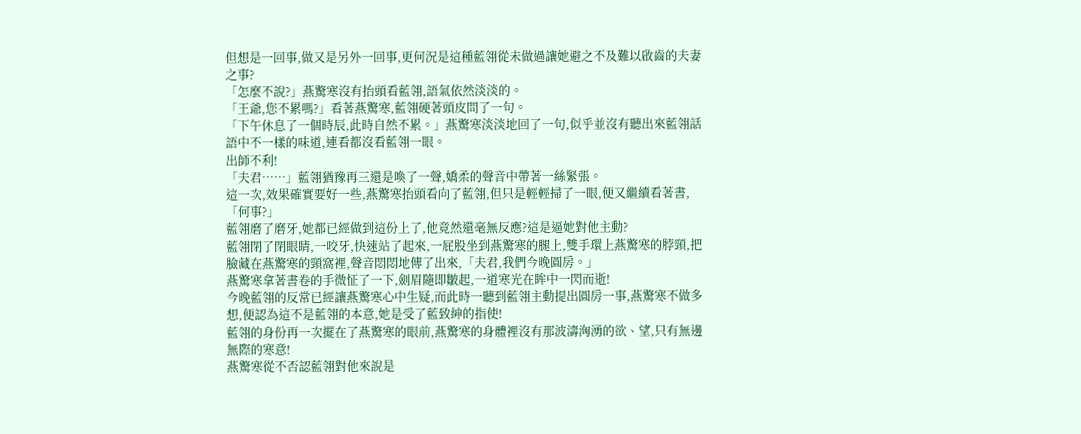但想是一回事,做又是另外一回事,更何況是這種藍翎從未做過讓她避之不及難以啟齒的夫妻之事?
「怎麼不說?」燕驚寒沒有抬頭看藍翎,語氣依然淡淡的。
「王爺,您不累嗎?」看著燕驚寒,藍翎硬著頭皮問了一句。
「下午休息了一個時辰,此時自然不累。」燕驚寒淡淡地回了一句,似乎並沒有聽出來藍翎話語中不一樣的味道,連看都沒看藍翎一眼。
出師不利!
「夫君……」藍翎猶豫再三還是喚了一聲,嬌柔的聲音中帶著一絲緊張。
這一次,效果確實要好一些,燕驚寒抬頭看向了藍翎,但只是輕輕掃了一眼,便又繼續看著書,「何事?」
藍翎磨了磨牙,她都已經做到這份上了,他竟然還毫無反應?這是逼她對他主動?
藍翎閉了閉眼睛,一咬牙,快速站了起來,一屁股坐到燕驚寒的腿上,雙手環上燕驚寒的脖頸,把臉藏在燕驚寒的頸窩裡,聲音悶悶地傳了出來,「夫君,我們今晚圓房。」
燕驚寒拿著書卷的手微怔了一下,劍眉隨即皺起,一道寒光在眸中一閃而逝!
今晚藍翎的反常已經讓燕驚寒心中生疑,而此時一聽到藍翎主動提出圓房一事,燕驚寒不做多想,便認為這不是藍翎的本意,她是受了藍致紳的指使!
藍翎的身份再一次擺在了燕驚寒的眼前,燕驚寒的身體裡沒有那波濤洶湧的欲、望,只有無邊無際的寒意!
燕驚寒從不否認藍翎對他來說是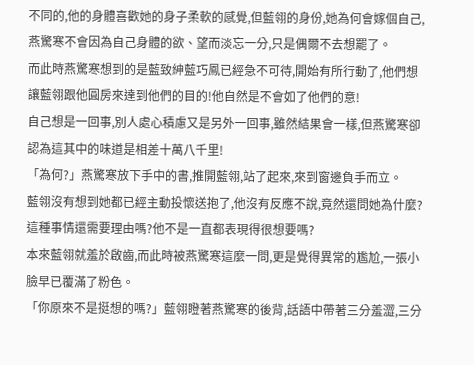不同的,他的身體喜歡她的身子柔軟的感覺,但藍翎的身份,她為何會嫁個自己,燕驚寒不會因為自己身體的欲、望而淡忘一分,只是偶爾不去想罷了。
而此時燕驚寒想到的是藍致紳藍巧鳳已經急不可待,開始有所行動了,他們想讓藍翎跟他圓房來達到他們的目的!他自然是不會如了他們的意!
自己想是一回事,別人處心積慮又是另外一回事,雖然結果會一樣,但燕驚寒卻認為這其中的味道是相差十萬八千里!
「為何?」燕驚寒放下手中的書,推開藍翎,站了起來,來到窗邊負手而立。
藍翎沒有想到她都已經主動投懷送抱了,他沒有反應不說,竟然還問她為什麼?這種事情還需要理由嗎?他不是一直都表現得很想要嗎?
本來藍翎就羞於啟齒,而此時被燕驚寒這麼一問,更是覺得異常的尷尬,一張小臉早已覆滿了粉色。
「你原來不是挺想的嗎?」藍翎瞪著燕驚寒的後背,話語中帶著三分羞澀,三分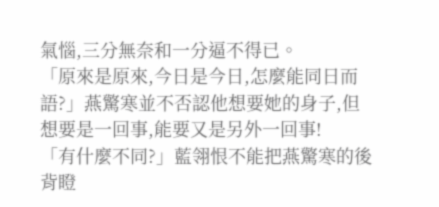氣惱,三分無奈和一分逼不得已。
「原來是原來,今日是今日,怎麼能同日而語?」燕驚寒並不否認他想要她的身子,但想要是一回事,能要又是另外一回事!
「有什麼不同?」藍翎恨不能把燕驚寒的後背瞪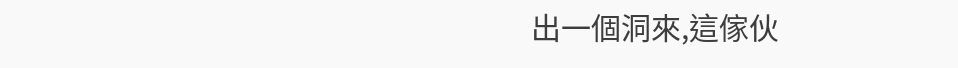出一個洞來,這傢伙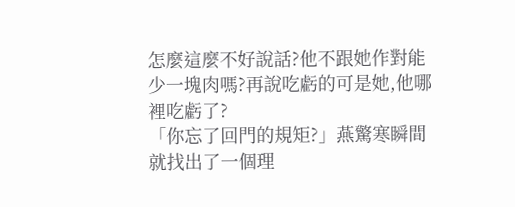怎麼這麼不好說話?他不跟她作對能少一塊肉嗎?再說吃虧的可是她,他哪裡吃虧了?
「你忘了回門的規矩?」燕驚寒瞬間就找出了一個理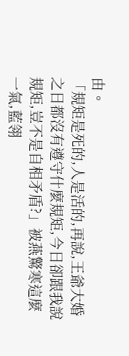由。
「規矩是死的,人是活的,再說,王爺大婚之日都沒有遵守什麼規矩,今日卻跟我說規矩,豈不是自相矛盾?」被燕驚寒這麼一氣,藍翎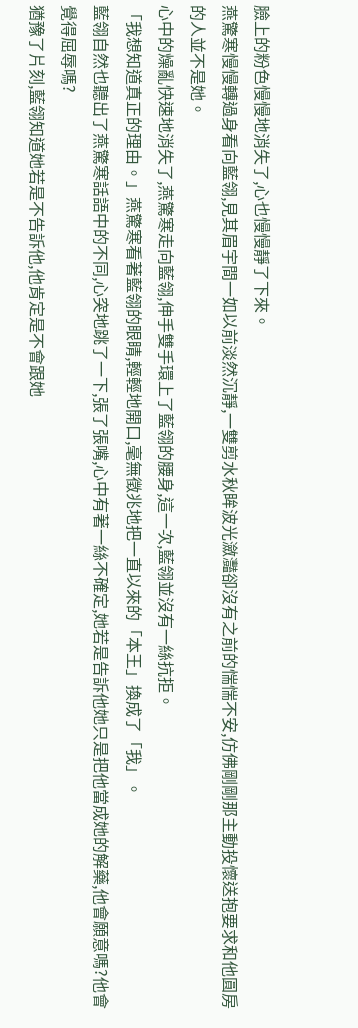臉上的粉色慢慢地消失了,心也慢慢靜了下來。
燕驚寒慢慢轉過身看向藍翎,見其眉宇間一如以前淡然沉靜,一雙剪水秋眸波光瀲灩卻沒有之前的惴惴不安,仿佛剛剛那主動投懷送抱要求和他圓房的人並不是她。
心中的燥亂快速地消失了,燕驚寒走向藍翎,伸手雙手環上了藍翎的腰身,這一次,藍翎並沒有一絲抗拒。
「我想知道真正的理由。」燕驚寒看著藍翎的眼睛,輕輕地開口,毫無徵兆地把一直以來的「本王」換成了「我」。
藍翎自然也聽出了燕驚寒話語中的不同,心突地跳了一下,張了張嘴,心中有著一絲不確定,她若是告訴他她只是把他當成她的解藥,他會願意嗎?他會覺得屈辱嗎?
猶豫了片刻,藍翎知道她若是不告訴他,他肯定是不會跟她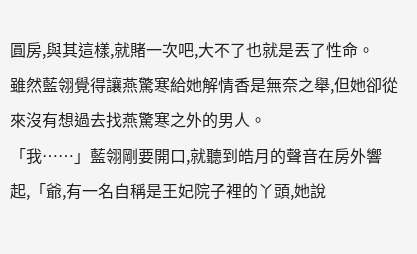圓房,與其這樣,就賭一次吧,大不了也就是丟了性命。
雖然藍翎覺得讓燕驚寒給她解情香是無奈之舉,但她卻從來沒有想過去找燕驚寒之外的男人。
「我……」藍翎剛要開口,就聽到皓月的聲音在房外響起,「爺,有一名自稱是王妃院子裡的丫頭,她說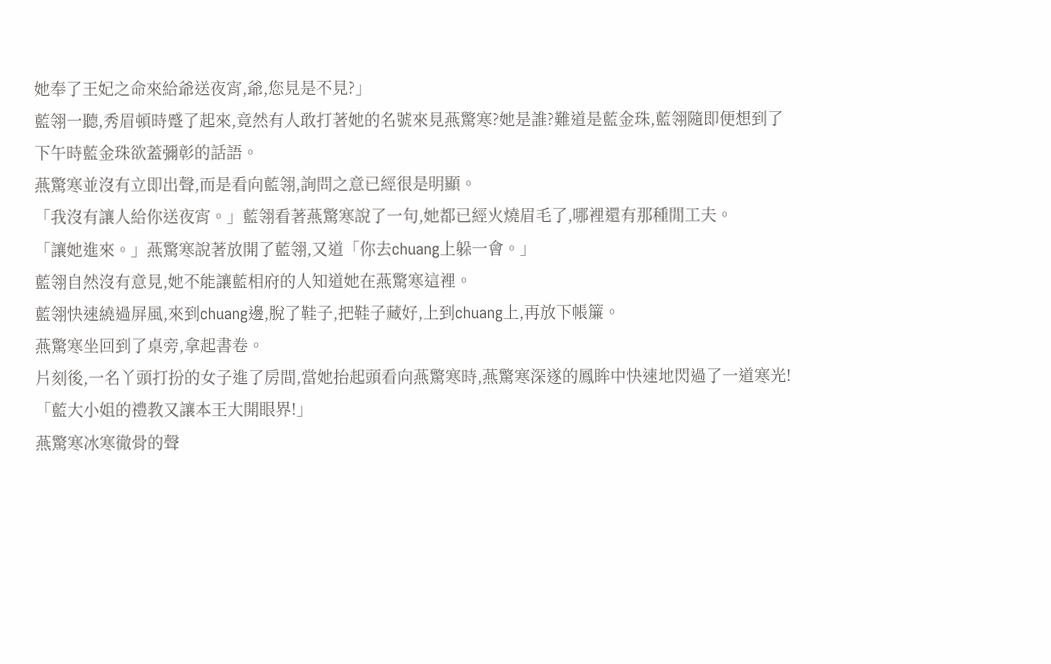她奉了王妃之命來給爺送夜宵,爺,您見是不見?」
藍翎一聽,秀眉頓時蹙了起來,竟然有人敢打著她的名號來見燕驚寒?她是誰?難道是藍金珠,藍翎隨即便想到了下午時藍金珠欲蓋彌彰的話語。
燕驚寒並沒有立即出聲,而是看向藍翎,詢問之意已經很是明顯。
「我沒有讓人給你送夜宵。」藍翎看著燕驚寒說了一句,她都已經火燒眉毛了,哪裡還有那種閒工夫。
「讓她進來。」燕驚寒說著放開了藍翎,又道「你去chuang上躲一會。」
藍翎自然沒有意見,她不能讓藍相府的人知道她在燕驚寒這裡。
藍翎快速繞過屏風,來到chuang邊,脫了鞋子,把鞋子藏好,上到chuang上,再放下帳簾。
燕驚寒坐回到了桌旁,拿起書卷。
片刻後,一名丫頭打扮的女子進了房間,當她抬起頭看向燕驚寒時,燕驚寒深遂的鳳眸中快速地閃過了一道寒光!
「藍大小姐的禮教又讓本王大開眼界!」
燕驚寒冰寒徹骨的聲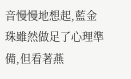音慢慢地想起,藍金珠雖然做足了心理準備,但看著燕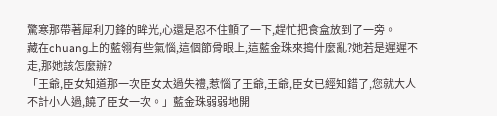驚寒那帶著犀利刀鋒的眸光,心還是忍不住顫了一下,趕忙把食盒放到了一旁。
藏在chuang上的藍翎有些氣惱,這個節骨眼上,這藍金珠來搗什麼亂?她若是遲遲不走,那她該怎麼辦?
「王爺,臣女知道那一次臣女太過失禮,惹惱了王爺,王爺,臣女已經知錯了,您就大人不計小人過,饒了臣女一次。」藍金珠弱弱地開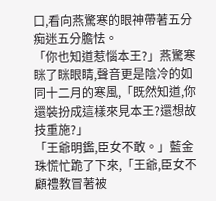口,看向燕驚寒的眼神帶著五分痴迷五分膽怯。
「你也知道惹惱本王?」燕驚寒眯了眯眼睛,聲音更是陰冷的如同十二月的寒風,「既然知道,你還裝扮成這樣來見本王?還想故技重施?」
「王爺明鑑,臣女不敢。」藍金珠慌忙跪了下來,「王爺,臣女不顧禮教冒著被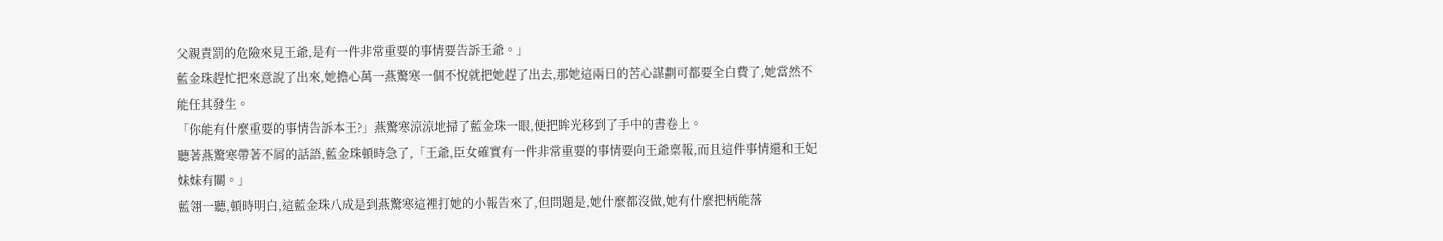父親責罰的危險來見王爺,是有一件非常重要的事情要告訴王爺。」
藍金珠趕忙把來意說了出來,她擔心萬一燕驚寒一個不悅就把她趕了出去,那她這兩日的苦心謀劃可都要全白費了,她當然不能任其發生。
「你能有什麼重要的事情告訴本王?」燕驚寒涼涼地掃了藍金珠一眼,便把眸光移到了手中的書卷上。
聽著燕驚寒帶著不屑的話語,藍金珠頓時急了,「王爺,臣女確實有一件非常重要的事情要向王爺稟報,而且這件事情還和王妃妹妹有關。」
藍翎一聽,頓時明白,這藍金珠八成是到燕驚寒這裡打她的小報告來了,但問題是,她什麼都沒做,她有什麼把柄能落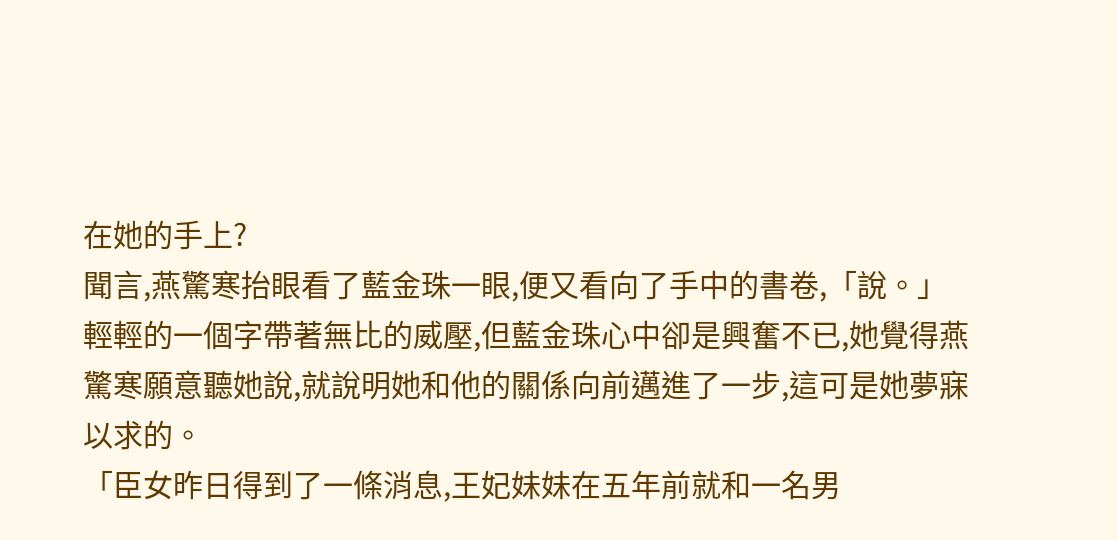在她的手上?
聞言,燕驚寒抬眼看了藍金珠一眼,便又看向了手中的書卷,「說。」
輕輕的一個字帶著無比的威壓,但藍金珠心中卻是興奮不已,她覺得燕驚寒願意聽她說,就說明她和他的關係向前邁進了一步,這可是她夢寐以求的。
「臣女昨日得到了一條消息,王妃妹妹在五年前就和一名男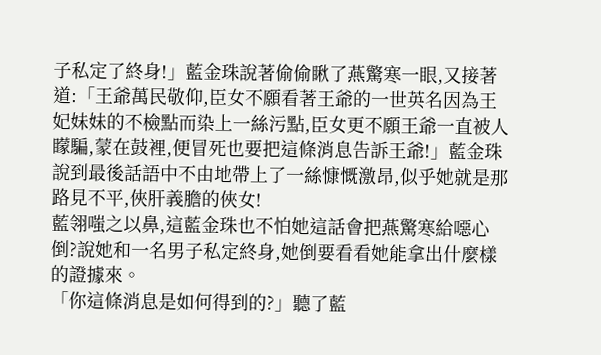子私定了終身!」藍金珠說著偷偷瞅了燕驚寒一眼,又接著道:「王爺萬民敬仰,臣女不願看著王爺的一世英名因為王妃妹妹的不檢點而染上一絲污點,臣女更不願王爺一直被人矇騙,蒙在鼓裡,便冒死也要把這條消息告訴王爺!」藍金珠說到最後話語中不由地帶上了一絲慷慨激昂,似乎她就是那路見不平,俠肝義膽的俠女!
藍翎嗤之以鼻,這藍金珠也不怕她這話會把燕驚寒給噁心倒?說她和一名男子私定終身,她倒要看看她能拿出什麼樣的證據來。
「你這條消息是如何得到的?」聽了藍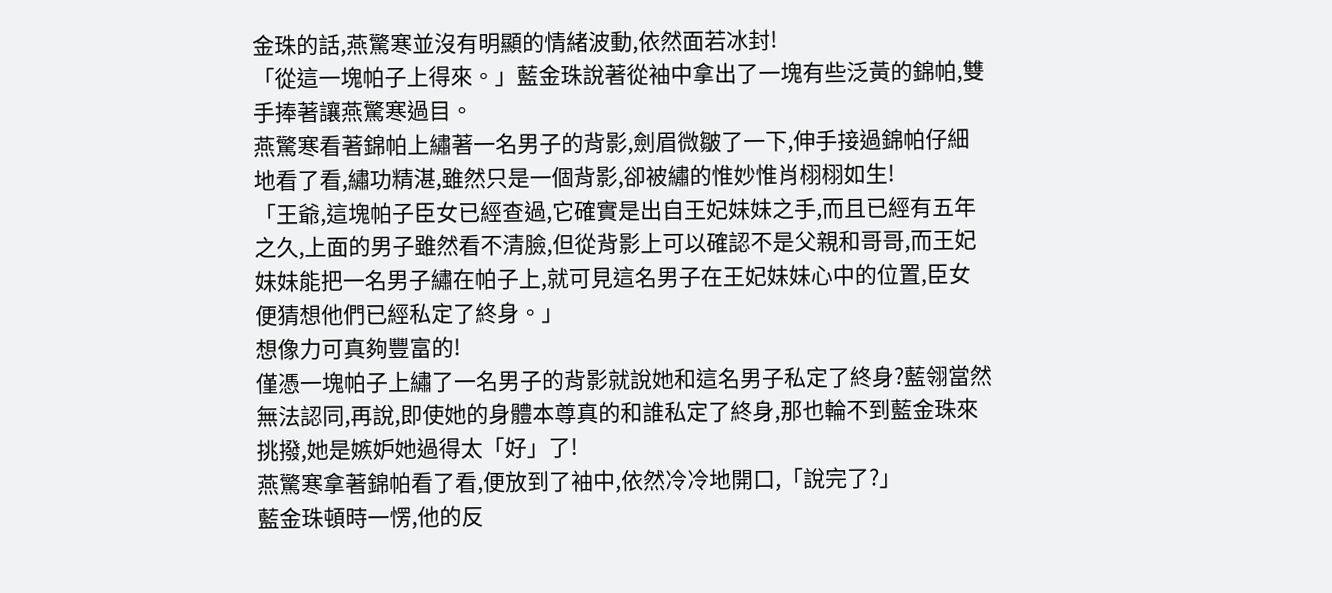金珠的話,燕驚寒並沒有明顯的情緒波動,依然面若冰封!
「從這一塊帕子上得來。」藍金珠說著從袖中拿出了一塊有些泛黃的錦帕,雙手捧著讓燕驚寒過目。
燕驚寒看著錦帕上繡著一名男子的背影,劍眉微皺了一下,伸手接過錦帕仔細地看了看,繡功精湛,雖然只是一個背影,卻被繡的惟妙惟肖栩栩如生!
「王爺,這塊帕子臣女已經查過,它確實是出自王妃妹妹之手,而且已經有五年之久,上面的男子雖然看不清臉,但從背影上可以確認不是父親和哥哥,而王妃妹妹能把一名男子繡在帕子上,就可見這名男子在王妃妹妹心中的位置,臣女便猜想他們已經私定了終身。」
想像力可真夠豐富的!
僅憑一塊帕子上繡了一名男子的背影就說她和這名男子私定了終身?藍翎當然無法認同,再說,即使她的身體本尊真的和誰私定了終身,那也輪不到藍金珠來挑撥,她是嫉妒她過得太「好」了!
燕驚寒拿著錦帕看了看,便放到了袖中,依然冷冷地開口,「說完了?」
藍金珠頓時一愣,他的反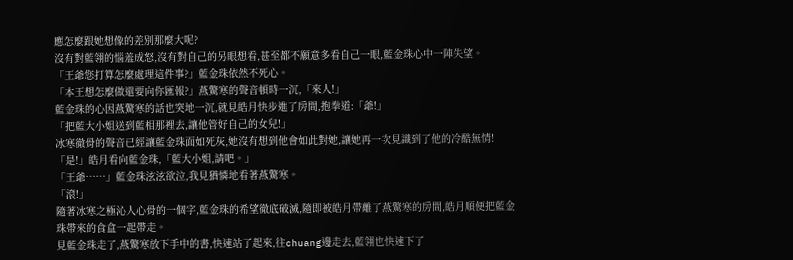應怎麼跟她想像的差別那麼大呢?
沒有對藍翎的惱羞成怒,沒有對自己的另眼想看,甚至都不願意多看自己一眼,藍金珠心中一陣失望。
「王爺您打算怎麼處理這件事?」藍金珠依然不死心。
「本王想怎麼做還要向你匯報?」燕驚寒的聲音頓時一沉,「來人!」
藍金珠的心因燕驚寒的話也突地一沉,就見皓月快步進了房間,抱拳道:「爺!」
「把藍大小姐送到藍相那裡去,讓他管好自己的女兒!」
冰寒徹骨的聲音已經讓藍金珠面如死灰,她沒有想到他會如此對她,讓她再一次見識到了他的冷酷無情!
「是!」皓月看向藍金珠,「藍大小姐,請吧。」
「王爺……」藍金珠泫泫欲泣,我見猶憐地看著燕驚寒。
「滾!」
隨著冰寒之極沁人心骨的一個字,藍金珠的希望徹底破滅,隨即被皓月帶離了燕驚寒的房間,皓月順便把藍金珠帶來的食盒一起帶走。
見藍金珠走了,燕驚寒放下手中的書,快速站了起來,往chuang邊走去,藍翎也快速下了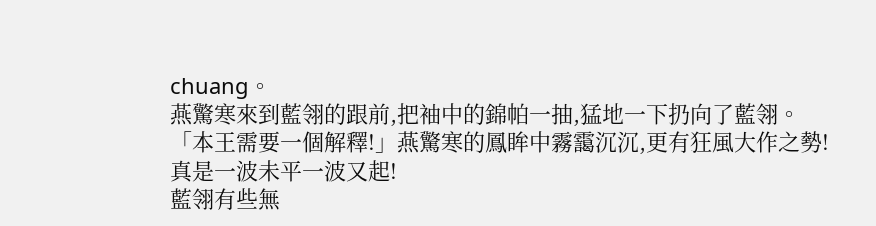chuang。
燕驚寒來到藍翎的跟前,把袖中的錦帕一抽,猛地一下扔向了藍翎。
「本王需要一個解釋!」燕驚寒的鳳眸中霧靄沉沉,更有狂風大作之勢!
真是一波未平一波又起!
藍翎有些無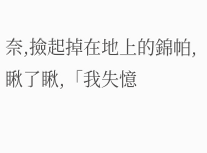奈,撿起掉在地上的錦帕,瞅了瞅,「我失憶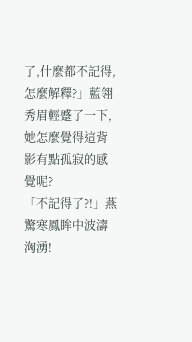了,什麼都不記得,怎麼解釋?」藍翎秀眉輕蹙了一下,她怎麼覺得這背影有點孤寂的感覺呢?
「不記得了?!」燕驚寒鳳眸中波濤洶湧!